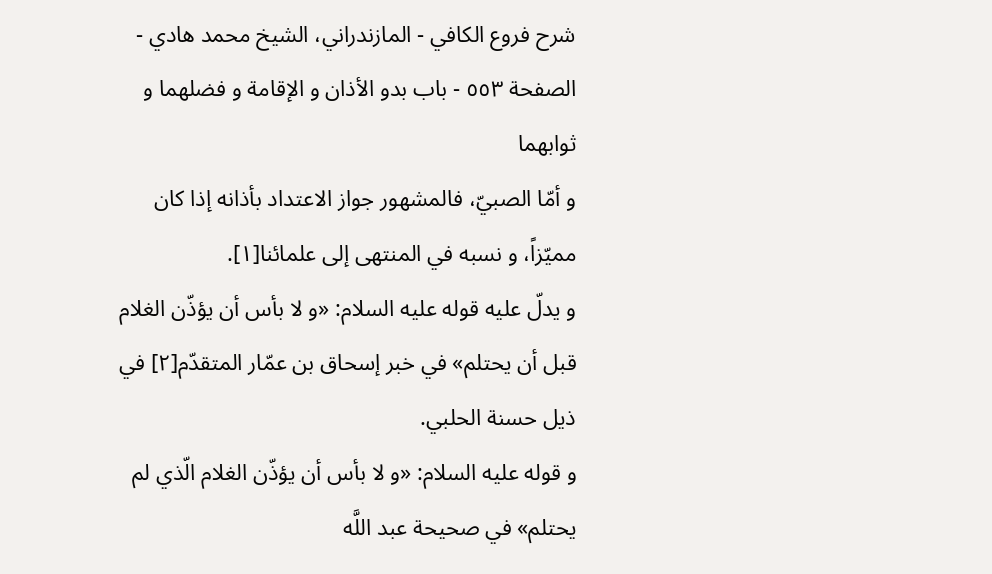شرح فروع الكافي - المازندراني، الشيخ محمد هادي - الصفحة ٥٥٣ - باب بدو الأذان و الإقامة و فضلهما و ثوابهما
و أمّا الصبيّ، فالمشهور جواز الاعتداد بأذانه إذا كان مميّزاً، و نسبه في المنتهى إلى علمائنا[١].
و يدلّ عليه قوله عليه السلام: «و لا بأس أن يؤذّن الغلام قبل أن يحتلم» في خبر إسحاق بن عمّار المتقدّم[٢] في ذيل حسنة الحلبي.
و قوله عليه السلام: «و لا بأس أن يؤذّن الغلام الّذي لم يحتلم» في صحيحة عبد اللَّه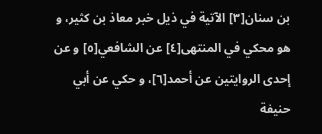بن سنان[٣] الآتية في ذيل خبر معاذ بن كثير، و هو محكي في المنتهى[٤] عن الشافعي[٥] و عن إحدى الروايتين عن أحمد[٦]، و حكي عن أبي حنيفة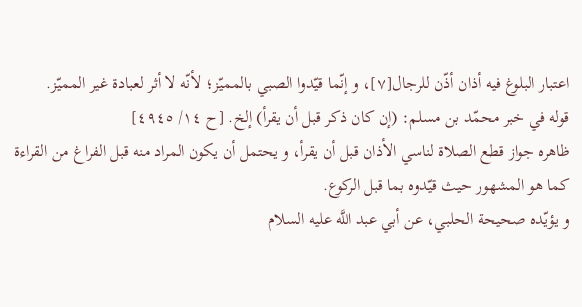اعتبار البلوغ فيه أذان أذّن للرجال[٧]، و إنّما قيّدوا الصبي بالمميّز؛ لأنّه لا أثر لعبادة غير المميّز.
قوله في خبر محمّد بن مسلم: (إن كان ذكر قبل أن يقرأ) إلخ. [ح ١٤/ ٤٩٤٥]
ظاهره جواز قطع الصلاة لناسي الأذان قبل أن يقرأ، و يحتمل أن يكون المراد منه قبل الفراغ من القراءة كما هو المشهور حيث قيّدوه بما قبل الركوع.
و يؤيّده صحيحة الحلبي، عن أبي عبد اللَّه عليه السلام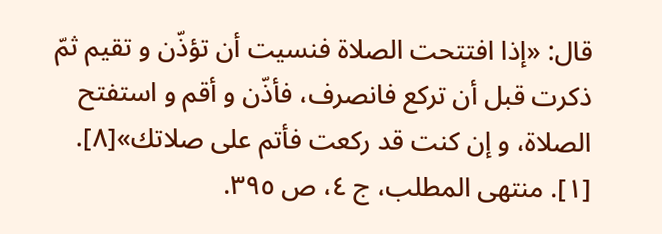قال: «إذا افتتحت الصلاة فنسيت أن تؤذّن و تقيم ثمّ ذكرت قبل أن تركع فانصرف، فأذّن و أقم و استفتح الصلاة، و إن كنت قد ركعت فأتم على صلاتك»[٨].
[١]. منتهى المطلب، ج ٤، ص ٣٩٥.